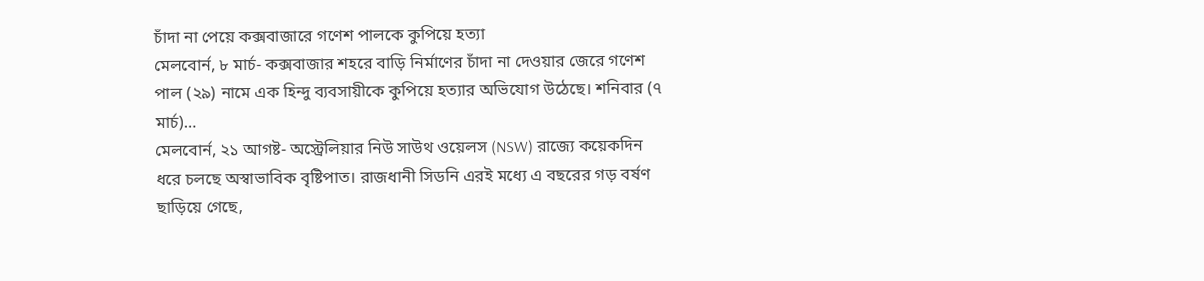চাঁদা না পেয়ে কক্সবাজারে গণেশ পালকে কুপিয়ে হত্যা
মেলবোর্ন, ৮ মার্চ- কক্সবাজার শহরে বাড়ি নির্মাণের চাঁদা না দেওয়ার জেরে গণেশ পাল (২৯) নামে এক হিন্দু ব্যবসায়ীকে কুপিয়ে হত্যার অভিযোগ উঠেছে। শনিবার (৭ মার্চ)…
মেলবোর্ন, ২১ আগষ্ট- অস্ট্রেলিয়ার নিউ সাউথ ওয়েলস (NSW) রাজ্যে কয়েকদিন ধরে চলছে অস্বাভাবিক বৃষ্টিপাত। রাজধানী সিডনি এরই মধ্যে এ বছরের গড় বর্ষণ ছাড়িয়ে গেছে,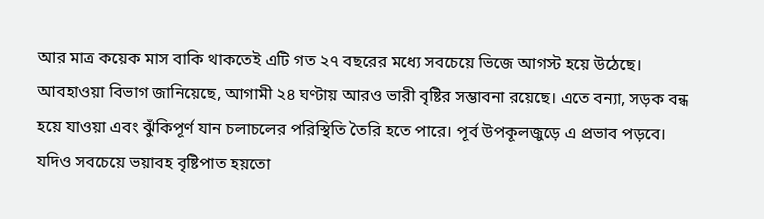আর মাত্র কয়েক মাস বাকি থাকতেই এটি গত ২৭ বছরের মধ্যে সবচেয়ে ভিজে আগস্ট হয়ে উঠেছে।
আবহাওয়া বিভাগ জানিয়েছে, আগামী ২৪ ঘণ্টায় আরও ভারী বৃষ্টির সম্ভাবনা রয়েছে। এতে বন্যা, সড়ক বন্ধ হয়ে যাওয়া এবং ঝুঁকিপূর্ণ যান চলাচলের পরিস্থিতি তৈরি হতে পারে। পূর্ব উপকূলজুড়ে এ প্রভাব পড়বে। যদিও সবচেয়ে ভয়াবহ বৃষ্টিপাত হয়তো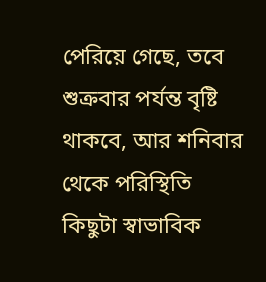পেরিয়ে গেছে, তবে শুক্রবার পর্যন্ত বৃষ্টি থাকবে, আর শনিবার থেকে পরিস্থিতি কিছুটা স্বাভাবিক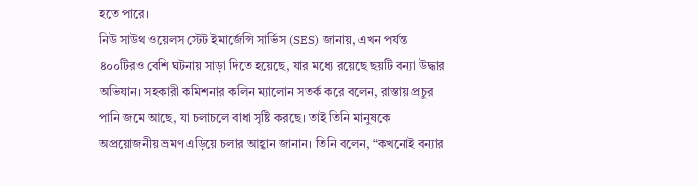হতে পারে।
নিউ সাউথ ওয়েলস স্টেট ইমার্জেন্সি সার্ভিস (SES) জানায়, এখন পর্যন্ত ৪০০টিরও বেশি ঘটনায় সাড়া দিতে হয়েছে, যার মধ্যে রয়েছে ছয়টি বন্যা উদ্ধার অভিযান। সহকারী কমিশনার কলিন ম্যালোন সতর্ক করে বলেন, রাস্তায় প্রচুর পানি জমে আছে, যা চলাচলে বাধা সৃষ্টি করছে। তাই তিনি মানুষকে অপ্রয়োজনীয় ভ্রমণ এড়িয়ে চলার আহ্বান জানান। তিনি বলেন, “কখনোই বন্যার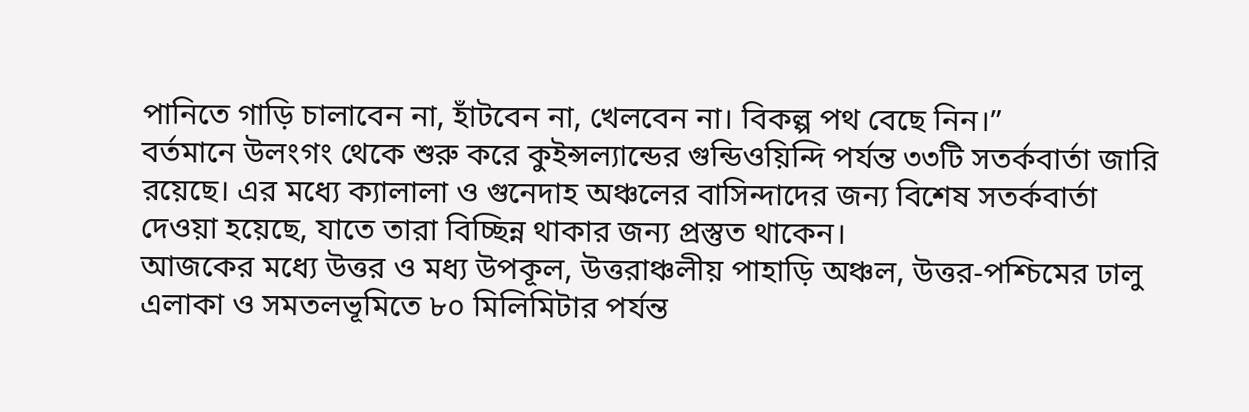পানিতে গাড়ি চালাবেন না, হাঁটবেন না, খেলবেন না। বিকল্প পথ বেছে নিন।”
বর্তমানে উলংগং থেকে শুরু করে কুইন্সল্যান্ডের গুন্ডিওয়িন্দি পর্যন্ত ৩৩টি সতর্কবার্তা জারি রয়েছে। এর মধ্যে ক্যালালা ও গুনেদাহ অঞ্চলের বাসিন্দাদের জন্য বিশেষ সতর্কবার্তা দেওয়া হয়েছে, যাতে তারা বিচ্ছিন্ন থাকার জন্য প্রস্তুত থাকেন।
আজকের মধ্যে উত্তর ও মধ্য উপকূল, উত্তরাঞ্চলীয় পাহাড়ি অঞ্চল, উত্তর-পশ্চিমের ঢালু এলাকা ও সমতলভূমিতে ৮০ মিলিমিটার পর্যন্ত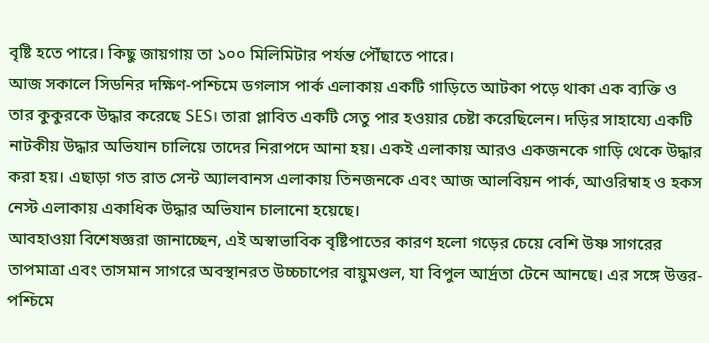বৃষ্টি হতে পারে। কিছু জায়গায় তা ১০০ মিলিমিটার পর্যন্ত পৌঁছাতে পারে।
আজ সকালে সিডনির দক্ষিণ-পশ্চিমে ডগলাস পার্ক এলাকায় একটি গাড়িতে আটকা পড়ে থাকা এক ব্যক্তি ও তার কুকুরকে উদ্ধার করেছে SES। তারা প্লাবিত একটি সেতু পার হওয়ার চেষ্টা করেছিলেন। দড়ির সাহায্যে একটি নাটকীয় উদ্ধার অভিযান চালিয়ে তাদের নিরাপদে আনা হয়। একই এলাকায় আরও একজনকে গাড়ি থেকে উদ্ধার করা হয়। এছাড়া গত রাত সেন্ট অ্যালবানস এলাকায় তিনজনকে এবং আজ আলবিয়ন পার্ক, আওরিম্বাহ ও হকস নেস্ট এলাকায় একাধিক উদ্ধার অভিযান চালানো হয়েছে।
আবহাওয়া বিশেষজ্ঞরা জানাচ্ছেন, এই অস্বাভাবিক বৃষ্টিপাতের কারণ হলো গড়ের চেয়ে বেশি উষ্ণ সাগরের তাপমাত্রা এবং তাসমান সাগরে অবস্থানরত উচ্চচাপের বায়ুমণ্ডল, যা বিপুল আর্দ্রতা টেনে আনছে। এর সঙ্গে উত্তর-পশ্চিমে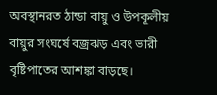অবস্থানরত ঠান্ডা বায়ু ও উপকূলীয় বায়ুর সংঘর্ষে বজ্রঝড় এবং ভারী বৃষ্টিপাতের আশঙ্কা বাড়ছে।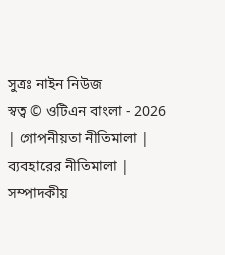সুত্রঃ নাইন নিউজ
স্বত্ব © ওটিএন বাংলা - 2026 | গোপনীয়তা নীতিমালা | ব্যবহারের নীতিমালা | সম্পাদকীয়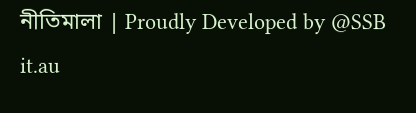নীতিমালা | Proudly Developed by @SSB it.au